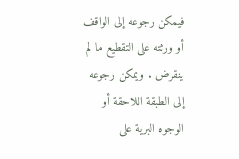فيمكن رجوعه إلى الواقف أو ورثته على التقطيع ما لم ينقرض . ويمكن رجوعه إلى الطبقة اللاحقة أو الوجوه البرية على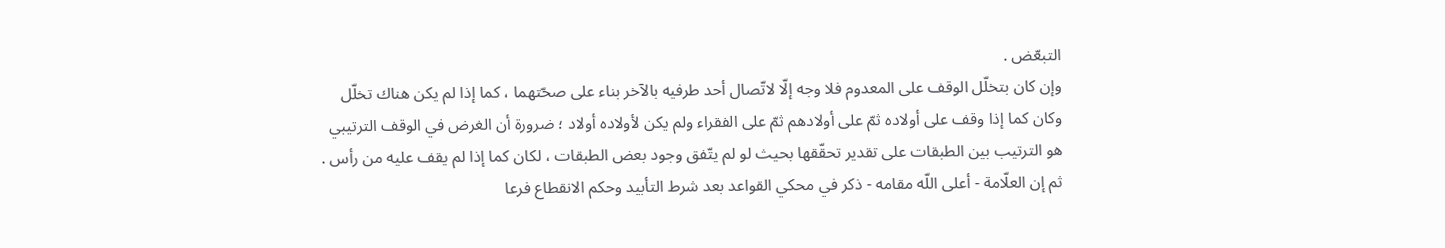التبعّض .
وإن كان بتخلّل الوقف على المعدوم فلا وجه إلّا لاتّصال أحد طرفيه بالآخر بناء على صحّتهما ، كما إذا لم يكن هناك تخلّل وكان كما إذا وقف على أولاده ثمّ على أولادهم ثمّ على الفقراء ولم يكن لأولاده أولاد ؛ ضرورة أن الغرض في الوقف الترتيبي هو الترتيب بين الطبقات على تقدير تحقّقها بحيث لو لم يتّفق وجود بعض الطبقات ، لكان كما إذا لم يقف عليه من رأس .
ثم إن العلّامة - أعلى اللّه مقامه - ذكر في محكي القواعد بعد شرط التأبيد وحكم الانقطاع فرعا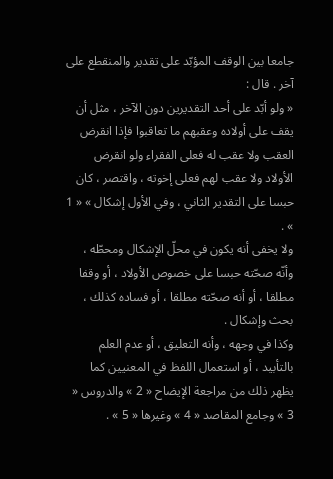جامعا بين الوقف المؤبّد على تقدير والمنقطع على آخر . قال :
« ولو أبّد على أحد التقديرين دون الآخر ، مثل أن يقف على أولاده وعقبهم ما تعاقبوا فإذا انقرض العقب ولا عقب له فعلى الفقراء ولو انقرض الأولاد ولا عقب لهم فعلى إخوته ، واقتصر ، كان حبسا على التقدير الثاني ، وفي الأول إشكال » « 1 » .
ولا يخفى أنه يكون في محلّ الإشكال ومحطّه ، وأنّه صحّته حبسا على خصوص الأولاد ، أو وقفا مطلقا ، أو أنه صحّته مطلقا ، أو فساده كذلك ، بحث وإشكال .
وكذا في وجهه ، وأنه التعليق ، أو عدم العلم بالتأبيد ، أو استعمال اللفظ في المعنيين كما يظهر ذلك من مراجعة الإيضاح « 2 » والدروس « 3 » وجامع المقاصد « 4 » وغيرها « 5 » .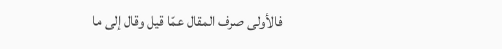فالأولى صرف المقال عمّا قيل وقال إلى ما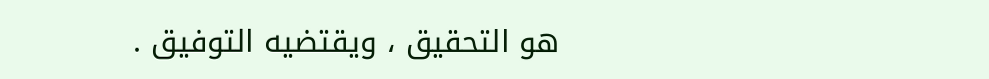هو التحقيق ، ويقتضيه التوفيق .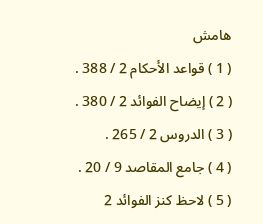هامش
( 1 ) قواعد الأحكام 2 / 388 .
( 2 ) إيضاح الفوائد 2 / 380 .
( 3 ) الدروس 2 / 265 .
( 4 ) جامع المقاصد 9 / 20 .
( 5 ) لاحظ كنز الفوائد 2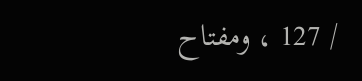/ 127 ، ومفتاح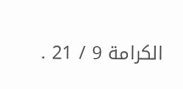الكرامة 9 / 21 .